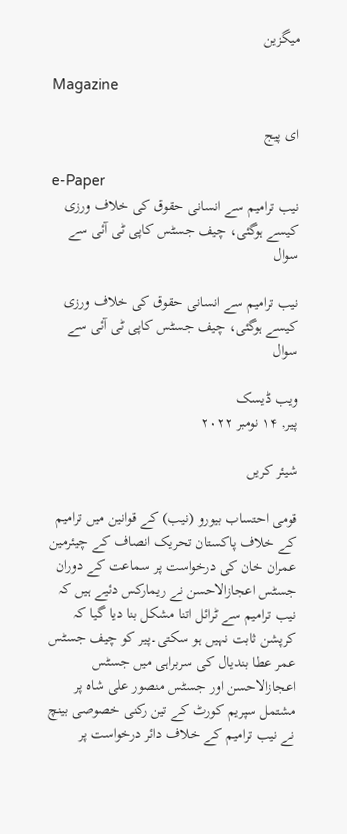میگزین

Magazine

ای پیج

e-Paper
نیب ترامیم سے انسانی حقوق کی خلاف ورزی کیسے ہوگئی، چیف جسٹس کاپی ٹی آئی سے سوال

نیب ترامیم سے انسانی حقوق کی خلاف ورزی کیسے ہوگئی، چیف جسٹس کاپی ٹی آئی سے سوال

ویب ڈیسک
پیر, ۱۴ نومبر ۲۰۲۲

شیئر کریں

قومی احتساب بیورو (نیب) کے قوانین میں ترامیم کے خلاف پاکستان تحریک انصاف کے چیئرمین عمران خان کی درخواست پر سماعت کے دوران جسٹس اعجازالاحسن نے ریمارکس دئیے ہیں کہ نیب ترامیم سے ٹرائل اتنا مشکل بنا دیا گیا کہ کرپشن ثابت نہیں ہو سکتی۔پیر کو چیف جسٹس عمر عطا بندیال کی سربراہی میں جسٹس اعجازالاحسن اور جسٹس منصور علی شاہ پر مشتمل سپریم کورٹ کے تین رکنی خصوصی بینچ نے نیب ترامیم کے خلاف دائر درخواست پر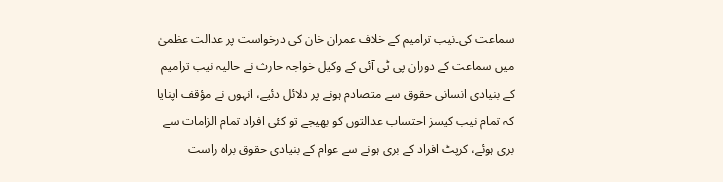سماعت کی۔نیب ترامیم کے خلاف عمران خان کی درخواست پر عدالت عظمیٰ میں سماعت کے دوران پی ٹی آئی کے وکیل خواجہ حارث نے حالیہ نیب ترامیم کے بنیادی انسانی حقوق سے متصادم ہونے پر دلائل دئیے، انہوں نے مؤقف اپنایا کہ تمام نیب کیسز احتساب عدالتوں کو بھیجے تو کئی افراد تمام الزامات سے بری ہوئے، کرپٹ افراد کے بری ہونے سے عوام کے بنیادی حقوق براہ راست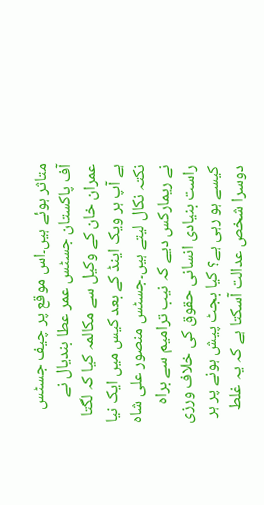متاثر ہوئے ہیں۔اس موقع پر چیف جسٹس آف پاکستان جسٹس عمر عطا بندیال نے عمران خان کے وکیل سے مکالمہ کیا کہ لگتا ہے آپ ہر ویک اینڈ کے بعد کیس میں ایک نیا نکتہ نکال لیتے ہیں۔جسٹس منصور علی شاہ نے ریمارکس دیے کہ نیب ترامیم سے براہ راست بنیادی انسانی حقوق کی خلاف ورزی کیسے ہو رہی ہے؟ کیا بجٹ پیش ہونے پر ہر دوسرا شخص عدالت آسکتا ہے کہ یہ غلط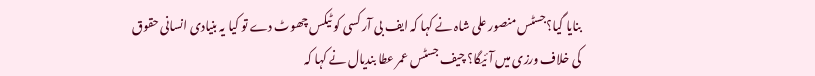بنایا گیا؟جسٹس منصور علی شاہ نے کہا کہ ایف بی آر کسی کو ٹیکس چھوٹ دے تو کیا یہ بنیادی انسانی حقوق کی خلاف ورزی میں آئیگا؟ چیف جسٹس عمر عطا بندیال نے کہا کہ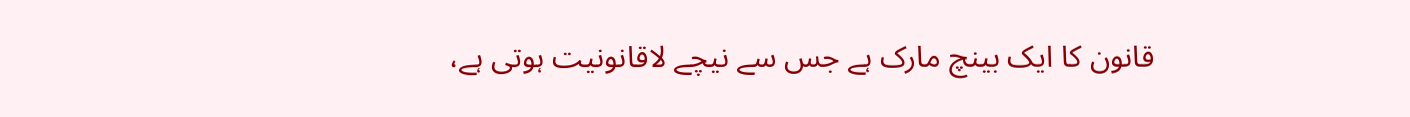قانون کا ایک بینچ مارک ہے جس سے نیچے لاقانونیت ہوتی ہے،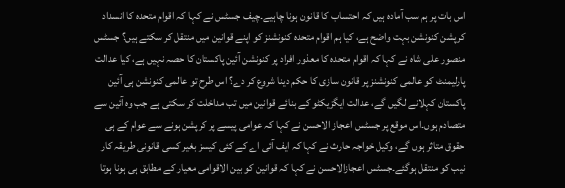اس بات پر ہم سب آمادہ ہیں کہ احتساب کا قانون ہونا چاہیے۔چیف جسٹس نے کہا کہ اقوام متحدہ کا انسداد کرپشن کنونشن بہت واضح ہے، کیا ہم اقوام متحدہ کنونشنز کو اپنے قوانین میں منتقل کر سکتے ہیں؟ جسٹس منصور علی شاہ نے کہا کہ اقوام متحدہ کا معذور افراد پر کنونشن آئین پاکستان کا حصہ نہیں ہے، کیا عدالت پارلیمنٹ کو عالمی کنونشنز پر قانون سازی کا حکم دینا شروع کر دے؟ اس طرح تو عالمی کنونشن ہی آئین پاکستان کہلانے لگیں گے، عدالت ایگزیکٹو کے بنائے قوانین میں تب مداخلت کر سکتی ہے جب وہ آئین سے متصادم ہوں۔اس موقع پر جسٹس اعجاز الاحسن نے کہا کہ عوامی پیسے پر کرپشن ہونے سے عوام کے ہی حقوق متاثر ہوں گے، وکیل خواجہ حارث نے کہا کہ ایف آئی اے کے کئی کیسز بغیر کسی قانونی طریقہ کار نیب کو منتقل ہوگئے۔جسٹس اعجازالاحسن نے کہا کہ قوانین کو بین الاقوامی معیار کے مطابق ہی ہونا ہوتا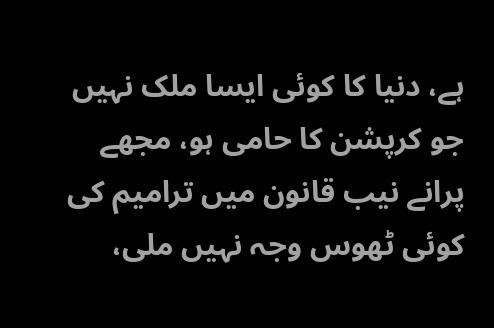ہے، دنیا کا کوئی ایسا ملک نہیں جو کرپشن کا حامی ہو، مجھے پرانے نیب قانون میں ترامیم کی کوئی ٹھوس وجہ نہیں ملی،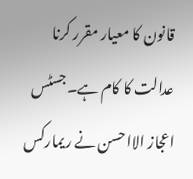قانون کا معیار مقرر کرنا عدالت کا کام ہے۔جسٹس اعجاز الااحسن نے ریمارکس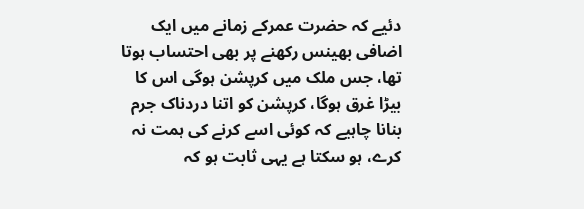دئیے کہ حضرت عمرکے زمانے میں ایک اضافی بھینس رکھنے پر بھی احتساب ہوتا تھا، جس ملک میں کرپشن ہوگی اس کا بیڑا غرق ہوگا، کرپشن کو اتنا دردناک جرم بنانا چاہیے کہ کوئی اسے کرنے کی ہمت نہ کرے، ہو سکتا ہے یہی ثابت ہو کہ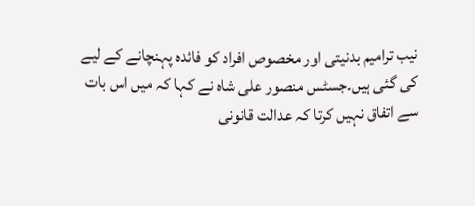نیب ترامیم بدنیتی اور مخصوص افراد کو فائدہ پہنچانے کے لیے کی گئی ہیں۔جسٹس منصور علی شاہ نے کہا کہ میں اس بات سے اتفاق نہیں کرتا کہ عدالت قانونی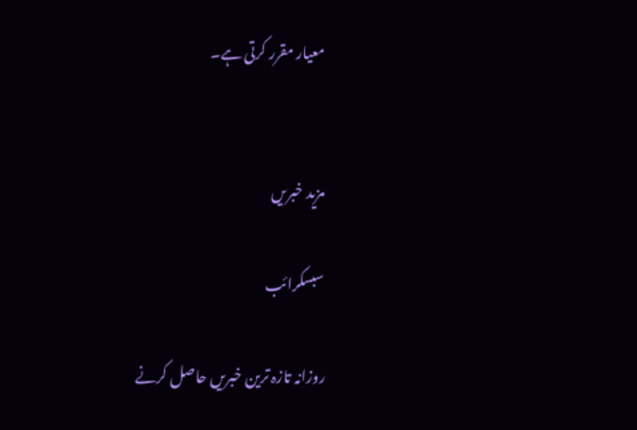معیار مقرر کرتی ہے۔


مزید خبریں

سبسکرائب

روزانہ تازہ ترین خبریں حاصل کرنے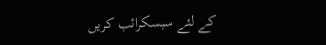کے لئے سبسکرائب کریں